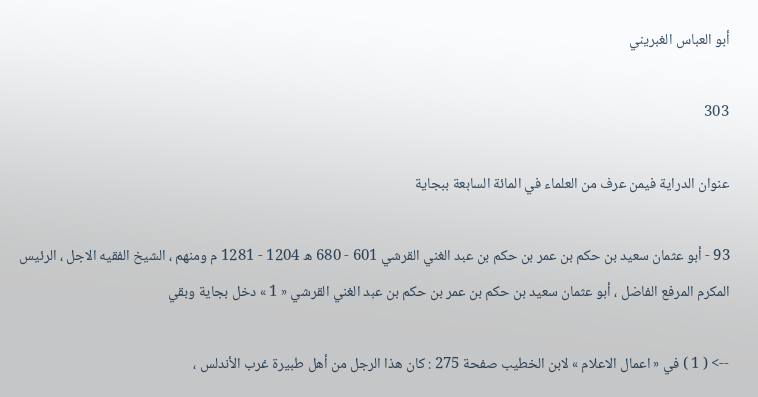أبو العباس الغبريني

303

عنوان الدراية فيمن عرف من العلماء في المائة السابعة ببجاية

93 - أبو عثمان سعيد بن حكم بن عمر بن حكم بن عبد الغني القرشي 601 - 680 ه 1204 - 1281 م ومنهم ، الشيخ الفقيه الاجل ، الرئيس المكرم المرفع الفاضل ، أبو عثمان سعيد بن حكم بن عمر بن حكم بن عبد الغني القرشي « 1 » دخل بجاية وبقي

--> ( 1 ) في « اعمال الاعلام » لابن الخطيب صفحة 275 : كان هذا الرجل من أهل طبيرة غرب الأندلس ،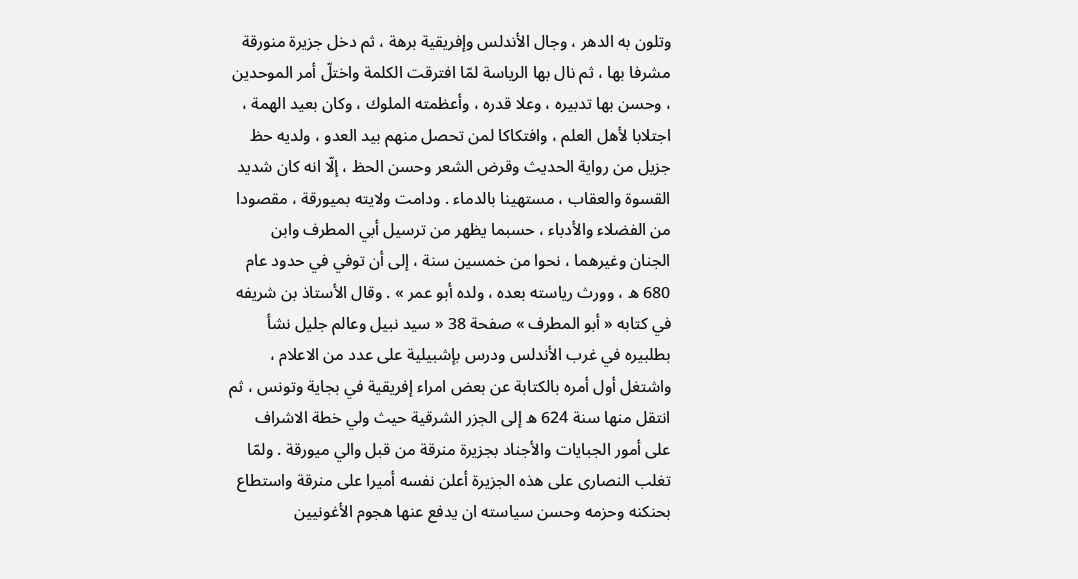وتلون به الدهر ، وجال الأندلس وإفريقية برهة ، ثم دخل جزيرة منورقة مشرفا بها ، ثم نال بها الرياسة لمّا افترقت الكلمة واختلّ أمر الموحدين ، وحسن بها تدبيره ، وعلا قدره ، وأعظمته الملوك ، وكان بعيد الهمة ، اجتلابا لأهل العلم ، وافتكاكا لمن تحصل منهم بيد العدو ، ولديه حظ جزيل من رواية الحديث وقرض الشعر وحسن الحظ ، إلّا انه كان شديد القسوة والعقاب ، مستهينا بالدماء . ودامت ولايته بميورقة ، مقصودا من الفضلاء والأدباء ، حسبما يظهر من ترسيل أبي المطرف وابن الجنان وغيرهما ، نحوا من خمسين سنة ، إلى أن توفي في حدود عام 680 ه ، وورث رياسته بعده ، ولده أبو عمر » . وقال الأستاذ بن شريفه في كتابه « أبو المطرف » صفحة 38 « سيد نبيل وعالم جليل نشأ بطلبيره في غرب الأندلس ودرس بإشبيلية على عدد من الاعلام ، واشتغل أول أمره بالكتابة عن بعض امراء إفريقية في بجاية وتونس ، ثم انتقل منها سنة 624 ه إلى الجزر الشرقية حيث ولي خطة الاشراف على أمور الجبايات والأجناد بجزيرة منرقة من قبل والي ميورقة . ولمّا تغلب النصارى على هذه الجزيرة أعلن نفسه أميرا على منرقة واستطاع بحنكنه وحزمه وحسن سياسته ان يدفع عنها هجوم الأغونيين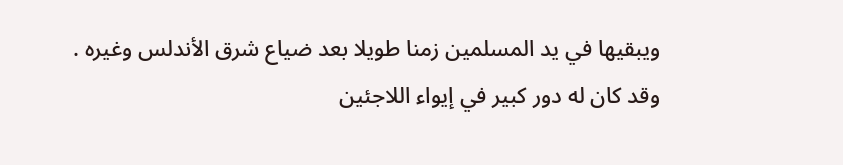ويبقيها في يد المسلمين زمنا طويلا بعد ضياع شرق الأندلس وغيره . وقد كان له دور كبير في إيواء اللاجئين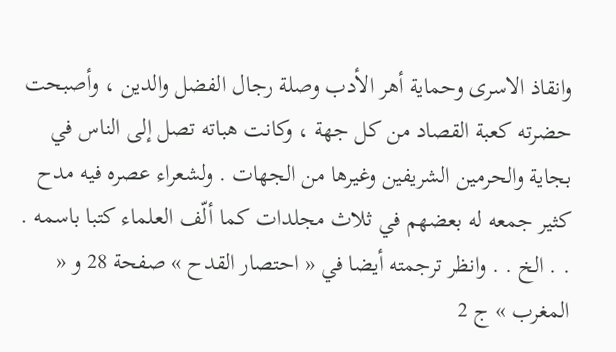وانقاذ الاسرى وحماية أهر الأدب وصلة رجال الفضل والدين ، وأصبحت حضرته كعبة القصاد من كل جهة ، وكانت هباته تصل إلى الناس في بجاية والحرمين الشريفين وغيرها من الجهات . ولشعراء عصره فيه مدح كثير جمعه له بعضهم في ثلاث مجلدات كما ألّف العلماء كتبا باسمه . . . الخ . . وانظر ترجمته أيضا في « احتصار القدح » صفحة 28 و « المغرب » ج 2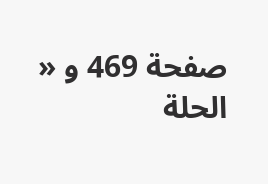صفحة 469 و « الحلة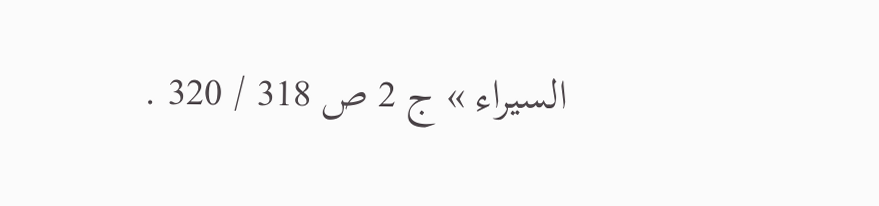السيراء » ج 2 ص 318 / 320 .